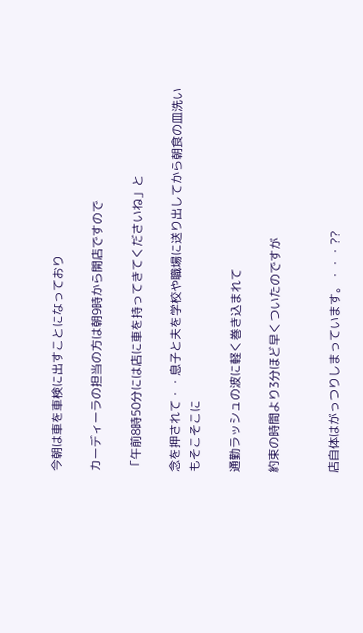今朝は車を車検に出すことになっており

カーディーラの担当の方は朝9時から開店ですので

「午前8時50分には店に車を持ってきてくださいね」と

念を押されて・・息子と夫を学校や職場に送り出してから朝食の皿洗いもそこそこに

通勤ラッシュの波に軽く巻き込まれて

約束の時間より3分ほど早くついたのですが


店自体はがっつりしまっています。・・・??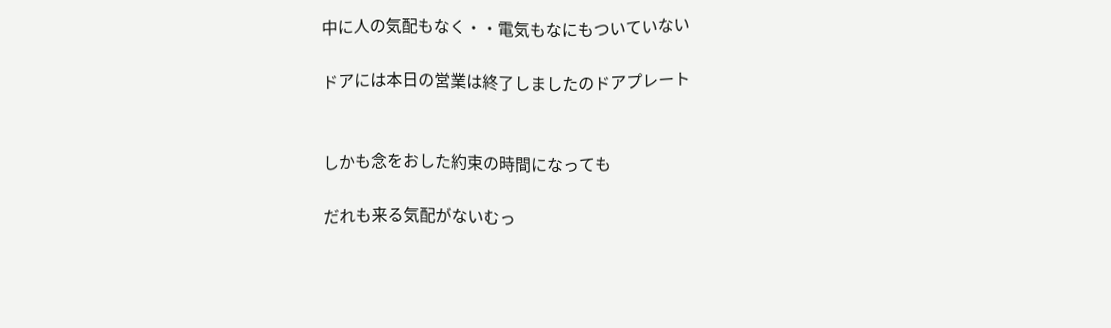中に人の気配もなく・・電気もなにもついていない

ドアには本日の営業は終了しましたのドアプレート


しかも念をおした約束の時間になっても

だれも来る気配がないむっ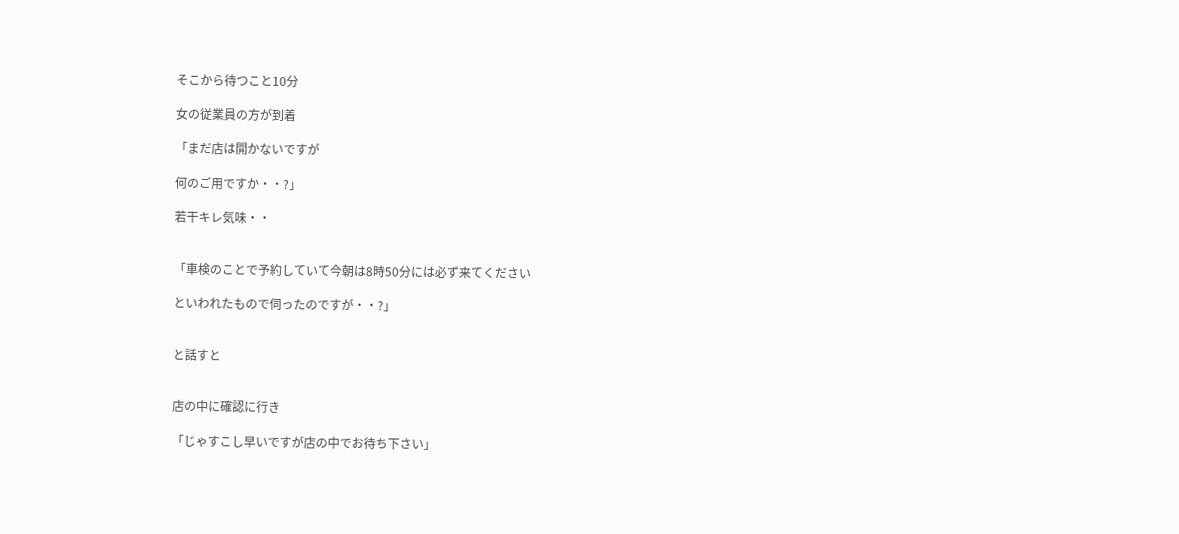そこから待つこと10分

女の従業員の方が到着

「まだ店は開かないですが

何のご用ですか・・?」

若干キレ気味・・


「車検のことで予約していて今朝は8時50分には必ず来てください

といわれたもので伺ったのですが・・?」


と話すと


店の中に確認に行き

「じゃすこし早いですが店の中でお待ち下さい」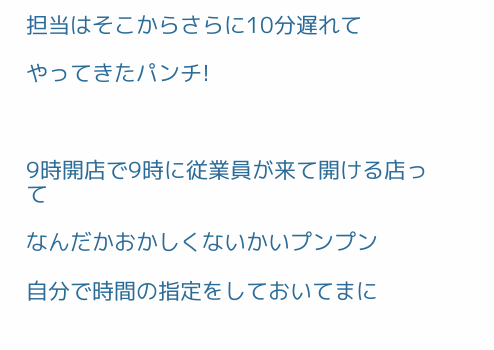担当はそこからさらに10分遅れて

やってきたパンチ!



9時開店で9時に従業員が来て開ける店って

なんだかおかしくないかいプンプン

自分で時間の指定をしておいてまに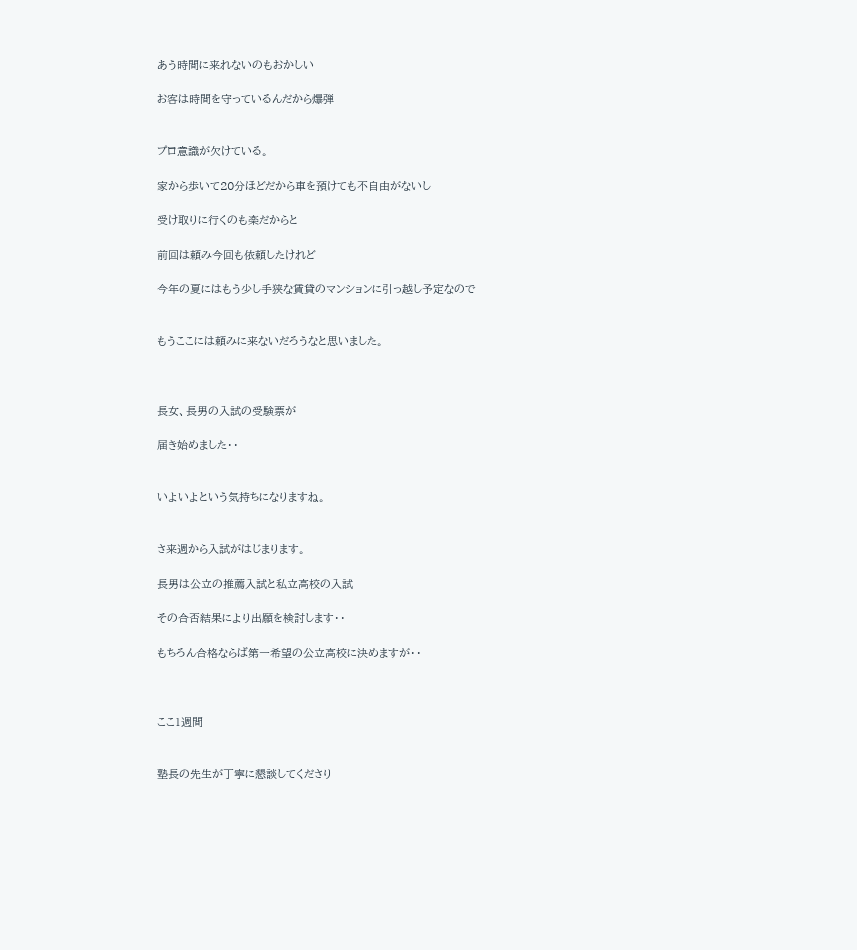あう時間に来れないのもおかしい

お客は時間を守っているんだから爆弾


プロ意識が欠けている。

家から歩いて20分ほどだから車を預けても不自由がないし

受け取りに行くのも楽だからと

前回は頼み今回も依頼したけれど

今年の夏にはもう少し手狭な賃貸のマンションに引っ越し予定なので


もうここには頼みに来ないだろうなと思いました。



長女、長男の入試の受験票が

届き始めました・・


いよいよという気持ちになりますね。


さ来週から入試がはじまります。

長男は公立の推薦入試と私立高校の入試

その合否結果により出願を検討します・・

もちろん合格ならば第一希望の公立高校に決めますが・・



ここ1週間


塾長の先生が丁寧に懇談してくださり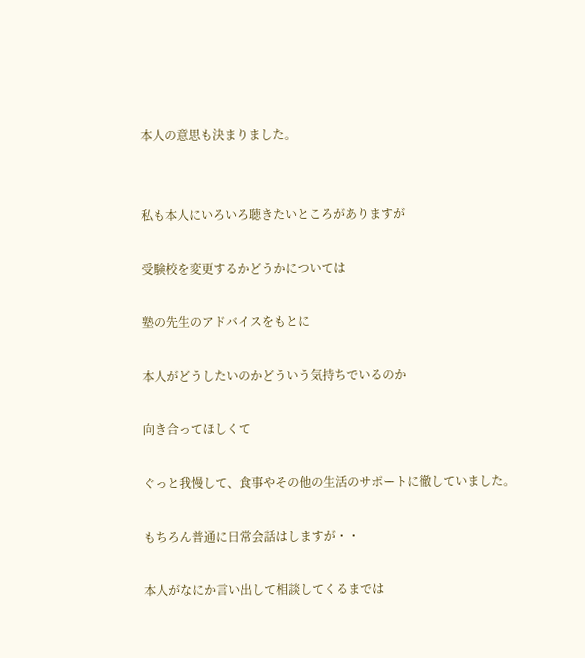本人の意思も決まりました。


私も本人にいろいろ聴きたいところがありますが

受験校を変更するかどうかについては

塾の先生のアドバイスをもとに

本人がどうしたいのかどういう気持ちでいるのか

向き合ってほしくて

ぐっと我慢して、食事やその他の生活のサポートに徹していました。

もちろん普通に日常会話はしますが・・

本人がなにか言い出して相談してくるまでは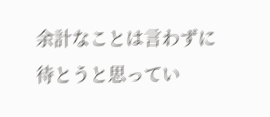余計なことは言わずに待とうと思ってい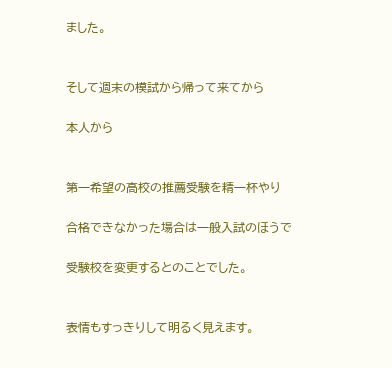ました。


そして週末の模試から帰って来てから

本人から


第一希望の高校の推薦受験を精一杯やり

合格できなかった場合は一般入試のほうで

受験校を変更するとのことでした。


表情もすっきりして明るく見えます。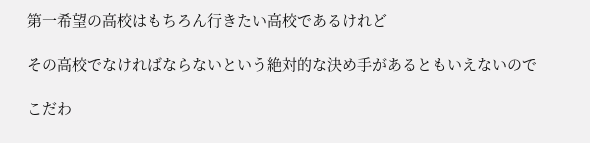第一希望の高校はもちろん行きたい高校であるけれど

その高校でなければならないという絶対的な決め手があるともいえないので

こだわ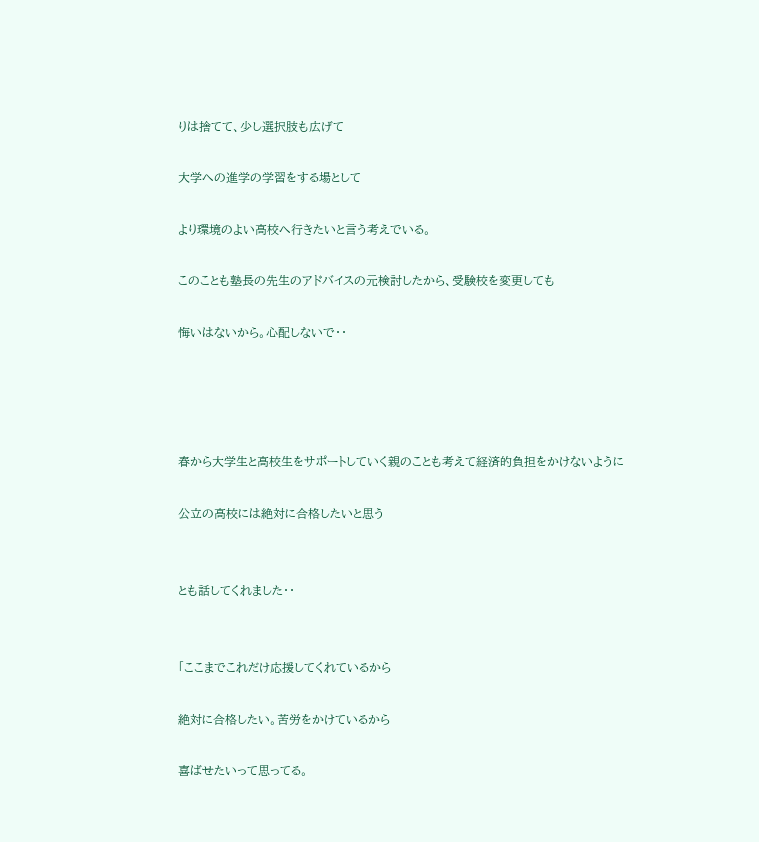りは捨てて、少し選択肢も広げて

大学への進学の学習をする場として

より環境のよい高校へ行きたいと言う考えでいる。

このことも塾長の先生のアドバイスの元検討したから、受験校を変更しても

悔いはないから。心配しないで・・




春から大学生と高校生をサポートしていく親のことも考えて経済的負担をかけないように

公立の高校には絶対に合格したいと思う


とも話してくれました・・


「ここまでこれだけ応援してくれているから

絶対に合格したい。苦労をかけているから

喜ばせたいって思ってる。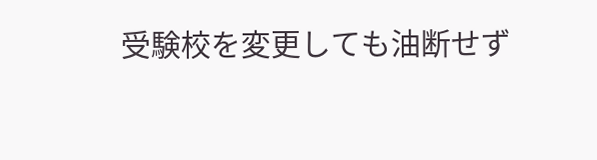受験校を変更しても油断せず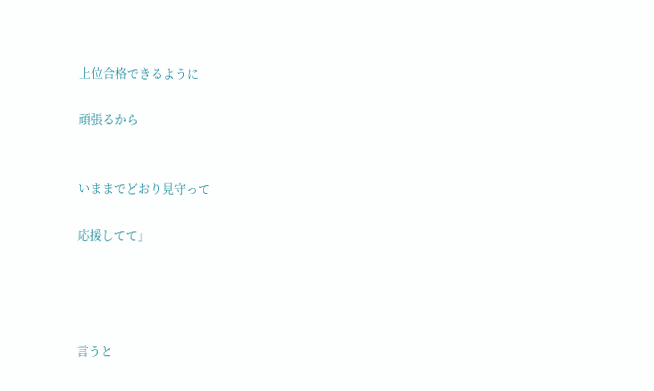上位合格できるように

頑張るから


いままでどおり見守って

応援してて」




言うと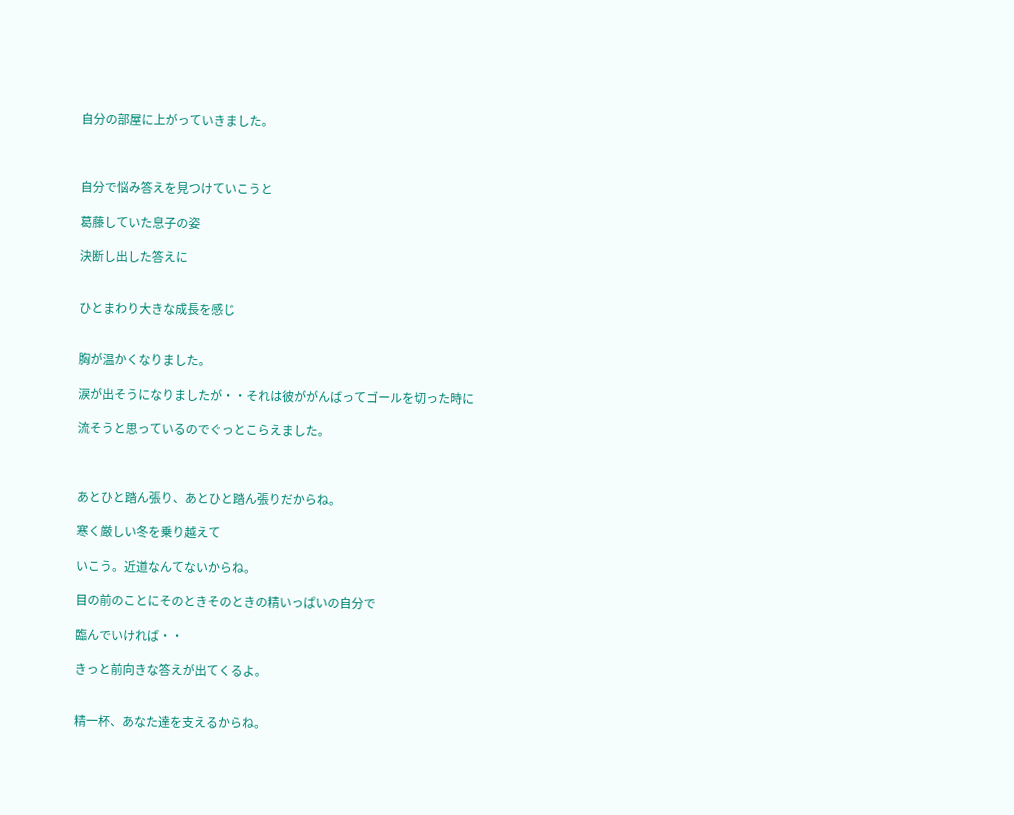自分の部屋に上がっていきました。



自分で悩み答えを見つけていこうと

葛藤していた息子の姿

決断し出した答えに


ひとまわり大きな成長を感じ


胸が温かくなりました。

涙が出そうになりましたが・・それは彼ががんばってゴールを切った時に

流そうと思っているのでぐっとこらえました。



あとひと踏ん張り、あとひと踏ん張りだからね。

寒く厳しい冬を乗り越えて

いこう。近道なんてないからね。

目の前のことにそのときそのときの精いっぱいの自分で

臨んでいければ・・

きっと前向きな答えが出てくるよ。


精一杯、あなた達を支えるからね。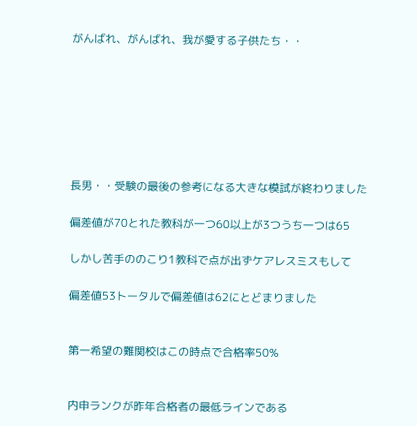がんばれ、がんばれ、我が愛する子供たち・・







長男・・受験の最後の参考になる大きな模試が終わりました

偏差値が70とれた教科が一つ60以上が3つうち一つは65

しかし苦手ののこり1教科で点が出ずケアレスミスもして

偏差値53トータルで偏差値は62にとどまりました


第一希望の難関校はこの時点で合格率50%


内申ランクが昨年合格者の最低ラインである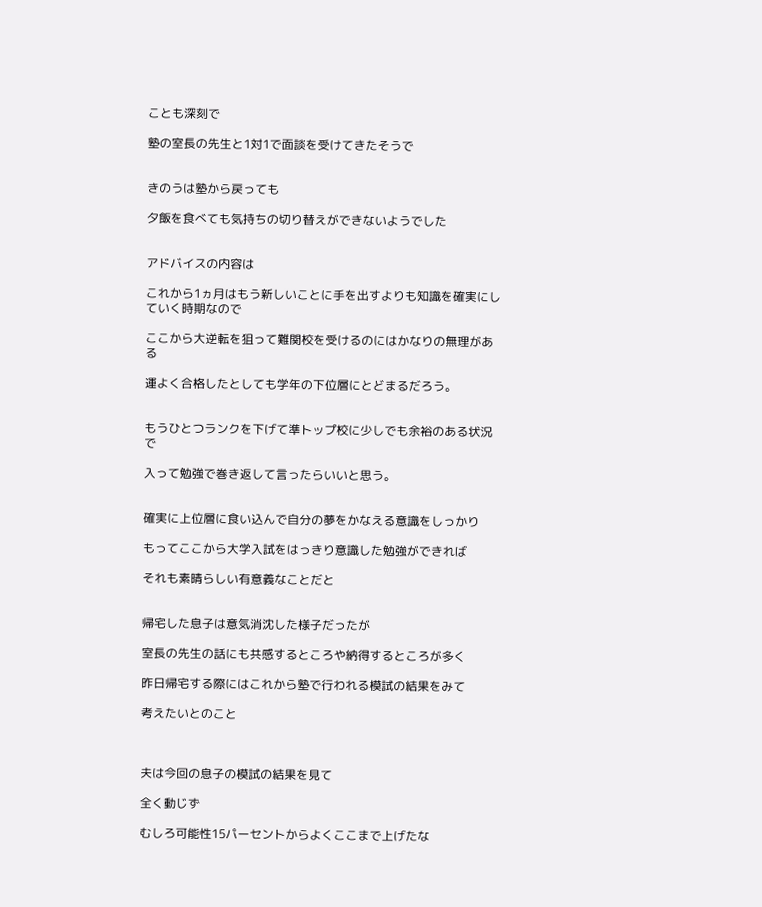ことも深刻で

塾の室長の先生と1対1で面談を受けてきたそうで


きのうは塾から戻っても

夕飯を食べても気持ちの切り替えができないようでした


アドバイスの内容は

これから1ヵ月はもう新しいことに手を出すよりも知識を確実にしていく時期なので

ここから大逆転を狙って難関校を受けるのにはかなりの無理がある

運よく合格したとしても学年の下位層にとどまるだろう。


もうひとつランクを下げて準トップ校に少しでも余裕のある状況で

入って勉強で巻き返して言ったらいいと思う。


確実に上位層に食い込んで自分の夢をかなえる意識をしっかり

もってここから大学入試をはっきり意識した勉強ができれば

それも素晴らしい有意義なことだと


帰宅した息子は意気消沈した様子だったが

室長の先生の話にも共感するところや納得するところが多く

昨日帰宅する際にはこれから塾で行われる模試の結果をみて

考えたいとのこと



夫は今回の息子の模試の結果を見て

全く動じず

むしろ可能性15パーセントからよくここまで上げたな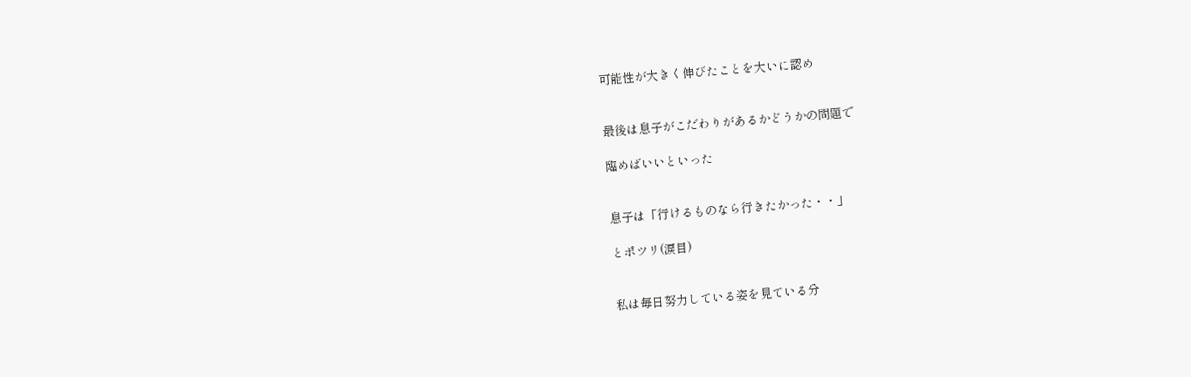可能性が大きく伸びたことを大いに認め


最後は息子がこだわりがあるかどうかの問題で

臨めばいいといった


息子は「行けるものなら行きたかった・・」

とポツリ(涙目)


私は毎日努力している姿を見ている分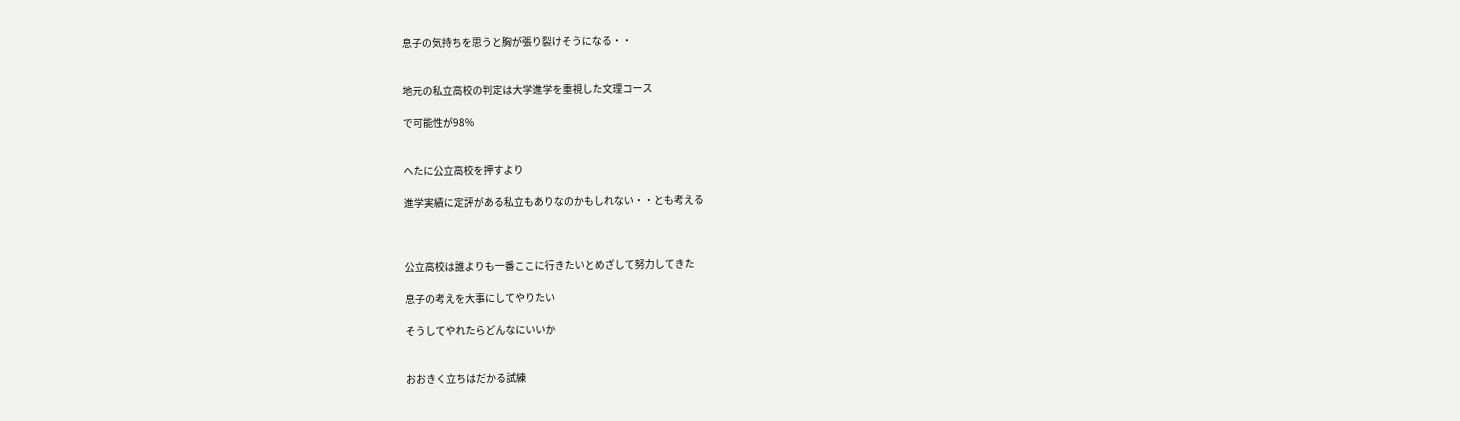息子の気持ちを思うと胸が張り裂けそうになる・・


地元の私立高校の判定は大学進学を重視した文理コース

で可能性が98%


へたに公立高校を押すより

進学実績に定評がある私立もありなのかもしれない・・とも考える



公立高校は誰よりも一番ここに行きたいとめざして努力してきた

息子の考えを大事にしてやりたい

そうしてやれたらどんなにいいか


おおきく立ちはだかる試練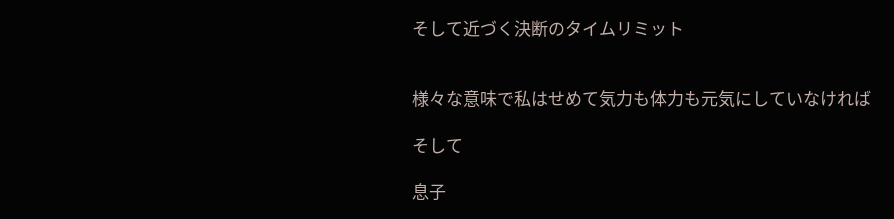そして近づく決断のタイムリミット


様々な意味で私はせめて気力も体力も元気にしていなければ

そして

息子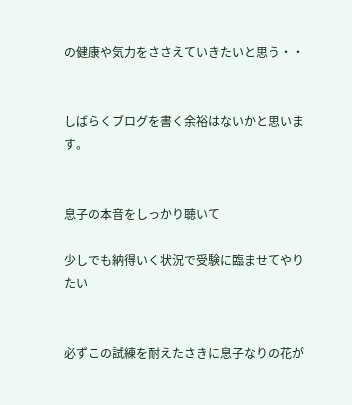の健康や気力をささえていきたいと思う・・


しばらくブログを書く余裕はないかと思います。


息子の本音をしっかり聴いて

少しでも納得いく状況で受験に臨ませてやりたい


必ずこの試練を耐えたさきに息子なりの花が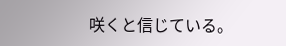咲くと信じている。